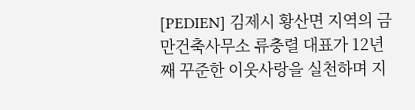[PEDIEN] 김제시 황산면 지역의 금만건축사무소 류충렬 대표가 12년째 꾸준한 이웃사랑을 실천하며 지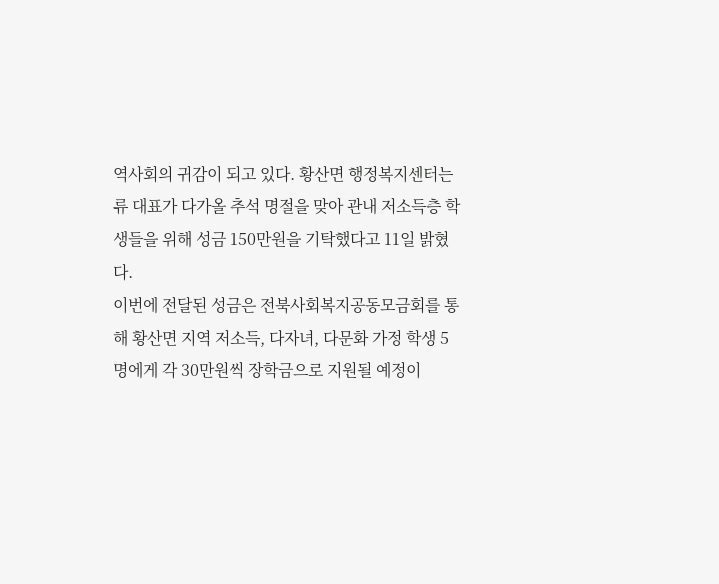역사회의 귀감이 되고 있다. 황산면 행정복지센터는 류 대표가 다가올 추석 명절을 맞아 관내 저소득층 학생들을 위해 성금 150만원을 기탁했다고 11일 밝혔다.
이번에 전달된 성금은 전북사회복지공동모금회를 통해 황산면 지역 저소득, 다자녀, 다문화 가정 학생 5명에게 각 30만원씩 장학금으로 지원될 예정이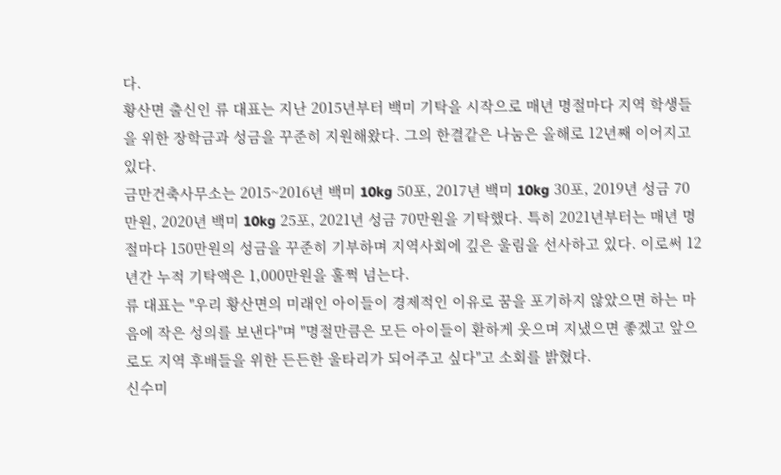다.
황산면 출신인 류 대표는 지난 2015년부터 백미 기탁을 시작으로 매년 명절마다 지역 학생들을 위한 장학금과 성금을 꾸준히 지원해왔다. 그의 한결같은 나눔은 올해로 12년째 이어지고 있다.
금만건축사무소는 2015~2016년 백미 10kg 50포, 2017년 백미 10kg 30포, 2019년 성금 70만원, 2020년 백미 10kg 25포, 2021년 성금 70만원을 기탁했다. 특히 2021년부터는 매년 명절마다 150만원의 성금을 꾸준히 기부하며 지역사회에 깊은 울림을 선사하고 있다. 이로써 12년간 누적 기탁액은 1,000만원을 훌쩍 넘는다.
류 대표는 "우리 황산면의 미래인 아이들이 경제적인 이유로 꿈을 포기하지 않았으면 하는 마음에 작은 성의를 보낸다"며 "명절만큼은 모든 아이들이 환하게 웃으며 지냈으면 좋겠고 앞으로도 지역 후배들을 위한 든든한 울타리가 되어주고 싶다"고 소회를 밝혔다.
신수미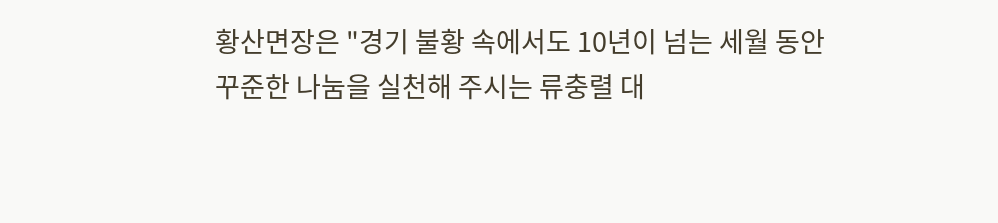황산면장은 "경기 불황 속에서도 10년이 넘는 세월 동안 꾸준한 나눔을 실천해 주시는 류충렬 대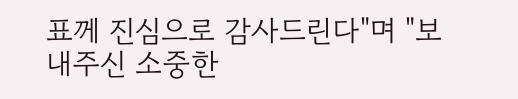표께 진심으로 감사드린다"며 "보내주신 소중한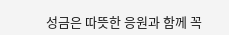성금은 따뜻한 응원과 함께 꼭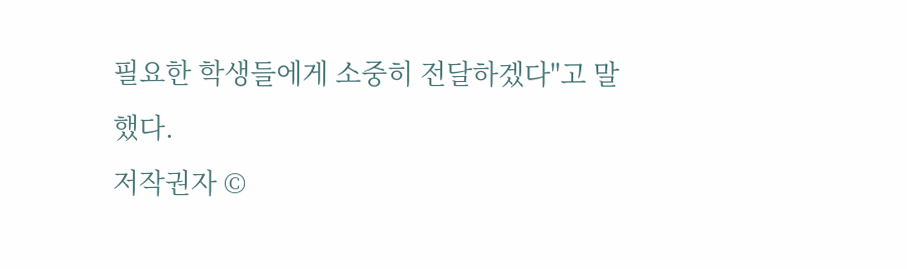필요한 학생들에게 소중히 전달하겠다"고 말했다.
저작권자 ©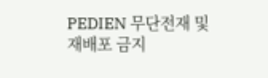PEDIEN 무단전재 및 재배포 금지